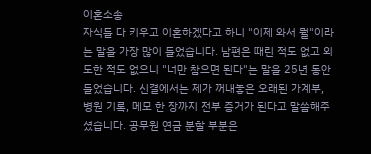이혼소송
자식들 다 키우고 이혼하겠다고 하니 "이제 와서 뭘"이라는 말을 가장 많이 들었습니다. 남편은 때린 적도 없고 외도한 적도 없으니 "너만 참으면 된다"는 말을 25년 동안 들었습니다. 신결에서는 제가 꺼내놓은 오래된 가계부, 병원 기록, 메모 한 장까지 전부 증거가 된다고 말씀해주셨습니다. 공무원 연금 분할 부분은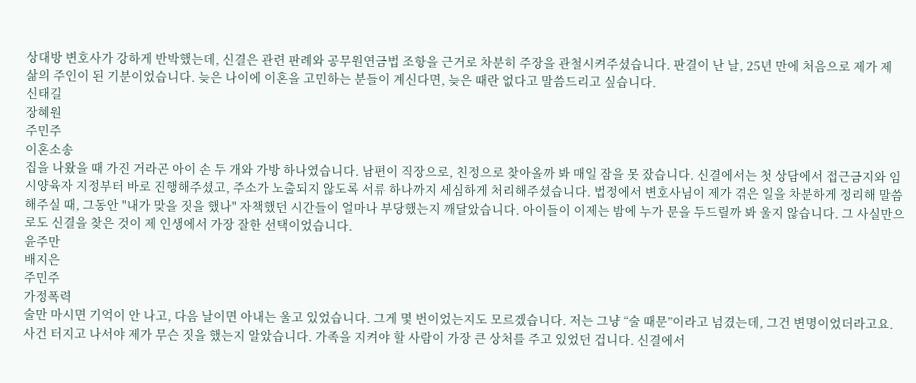상대방 변호사가 강하게 반박했는데, 신결은 관련 판례와 공무원연금법 조항을 근거로 차분히 주장을 관철시켜주셨습니다. 판결이 난 날, 25년 만에 처음으로 제가 제 삶의 주인이 된 기분이었습니다. 늦은 나이에 이혼을 고민하는 분들이 계신다면, 늦은 때란 없다고 말씀드리고 싶습니다.
신태길
장혜원
주민주
이혼소송
집을 나왔을 때 가진 거라곤 아이 손 두 개와 가방 하나였습니다. 남편이 직장으로, 친정으로 찾아올까 봐 매일 잠을 못 잤습니다. 신결에서는 첫 상담에서 접근금지와 임시양육자 지정부터 바로 진행해주셨고, 주소가 노출되지 않도록 서류 하나까지 세심하게 처리해주셨습니다. 법정에서 변호사님이 제가 겪은 일을 차분하게 정리해 말씀해주실 때, 그동안 "내가 맞을 짓을 했나" 자책했던 시간들이 얼마나 부당했는지 깨달았습니다. 아이들이 이제는 밤에 누가 문을 두드릴까 봐 울지 않습니다. 그 사실만으로도 신결을 찾은 것이 제 인생에서 가장 잘한 선택이었습니다.
윤주만
배지은
주민주
가정폭력
술만 마시면 기억이 안 나고, 다음 날이면 아내는 울고 있었습니다. 그게 몇 번이었는지도 모르겠습니다. 저는 그냥 “술 때문”이라고 넘겼는데, 그건 변명이었더라고요. 사건 터지고 나서야 제가 무슨 짓을 했는지 알았습니다. 가족을 지켜야 할 사람이 가장 큰 상처를 주고 있었던 겁니다. 신결에서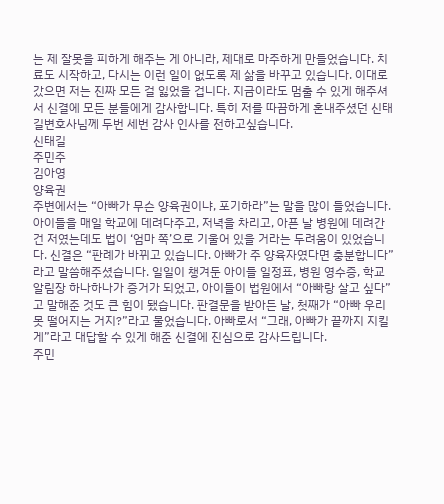는 제 잘못을 피하게 해주는 게 아니라, 제대로 마주하게 만들었습니다. 치료도 시작하고, 다시는 이런 일이 없도록 제 삶을 바꾸고 있습니다. 이대로 갔으면 저는 진짜 모든 걸 잃었을 겁니다. 지금이라도 멈출 수 있게 해주셔서 신결에 모든 분들에게 감사합니다. 특히 저를 따끔하게 혼내주셨던 신태길변호사님께 두번 세번 감사 인사를 전하고싶습니다.
신태길
주민주
김아영
양육권
주변에서는 “아빠가 무슨 양육권이냐, 포기하라”는 말을 많이 들었습니다. 아이들을 매일 학교에 데려다주고, 저녁을 차리고, 아픈 날 병원에 데려간 건 저였는데도 법이 ‘엄마 쪽’으로 기울어 있을 거라는 두려움이 있었습니다. 신결은 “판례가 바뀌고 있습니다. 아빠가 주 양육자였다면 충분합니다”라고 말씀해주셨습니다. 일일이 챙겨둔 아이들 일정표, 병원 영수증, 학교 알림장 하나하나가 증거가 되었고, 아이들이 법원에서 “아빠랑 살고 싶다”고 말해준 것도 큰 힘이 됐습니다. 판결문을 받아든 날, 첫째가 “아빠 우리 못 떨어지는 거지?”라고 물었습니다. 아빠로서 “그래, 아빠가 끝까지 지킬게”라고 대답할 수 있게 해준 신결에 진심으로 감사드립니다.
주민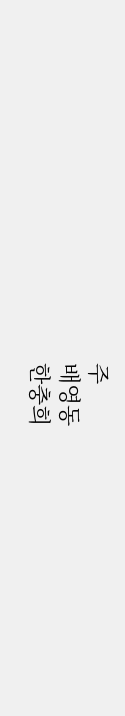주
배영동
한충희